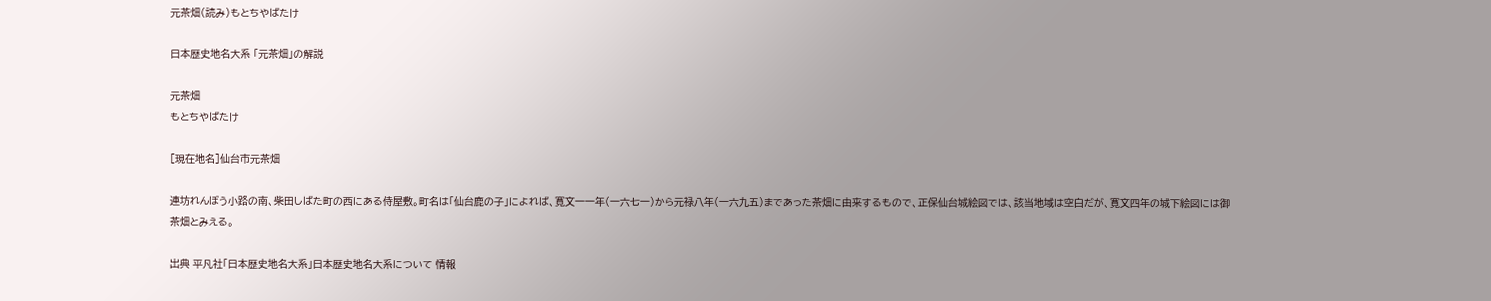元茶畑(読み)もとちやばたけ

日本歴史地名大系 「元茶畑」の解説

元茶畑
もとちやばたけ

[現在地名]仙台市元茶畑

連坊れんぼう小路の南、柴田しばた町の西にある侍屋敷。町名は「仙台鹿の子」によれば、寛文一一年(一六七一)から元禄八年(一六九五)まであった茶畑に由来するもので、正保仙台城絵図では、該当地域は空白だが、寛文四年の城下絵図には御茶畑とみえる。

出典 平凡社「日本歴史地名大系」日本歴史地名大系について 情報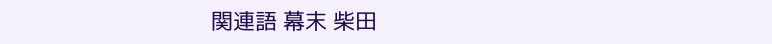関連語 幕末 柴田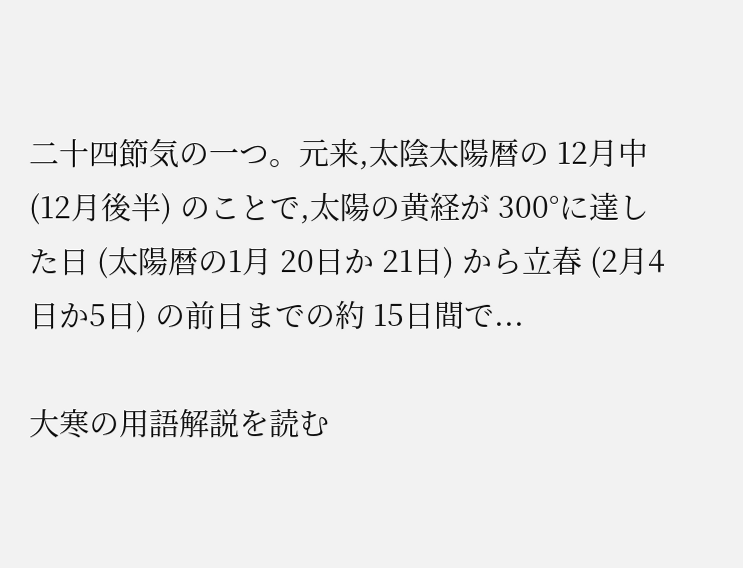二十四節気の一つ。元来,太陰太陽暦の 12月中 (12月後半) のことで,太陽の黄経が 300°に達した日 (太陽暦の1月 20日か 21日) から立春 (2月4日か5日) の前日までの約 15日間で...

大寒の用語解説を読む